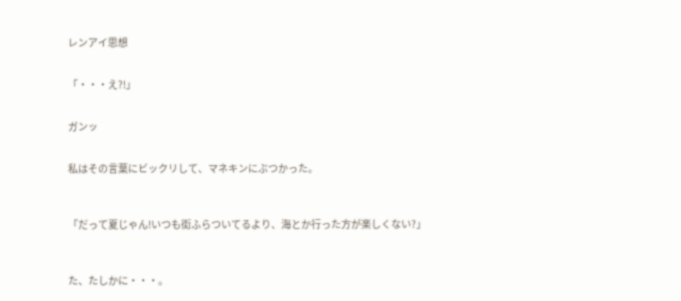レンアイ思想


「・・・え?!」


ガンッ


私はその言葉にビックリして、マネキンにぶつかった。



「だって夏じゃん!いつも街ふらついてるより、海とか行った方が楽しくない?」



た、たしかに・・・。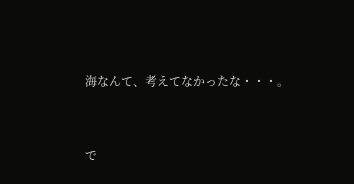海なんて、考えてなかったな・・・。



で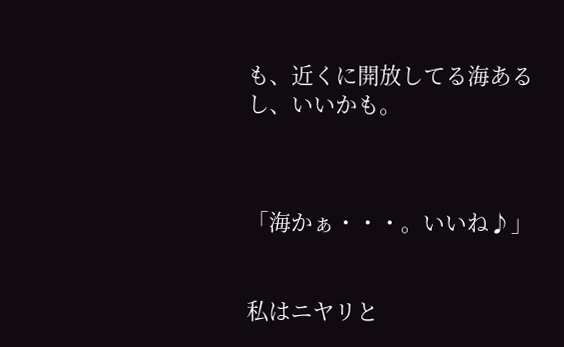も、近くに開放してる海あるし、いいかも。



「海かぁ・・・。いいね♪」


私はニヤリと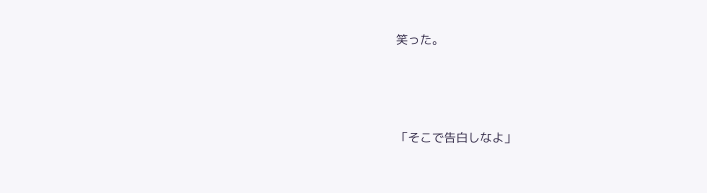笑った。



「そこで告白しなよ」